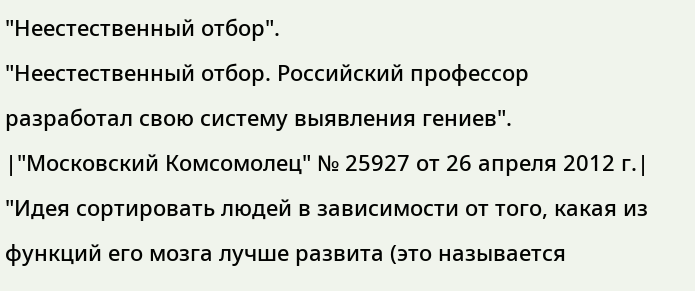"Неестественный отбор".
"Неестественный отбор. Российский профессор разработал свою систему выявления гениев".
|"Московский Комсомолец" № 25927 от 26 апреля 2012 г.|
"Идея сортировать людей в зависимости от того, какая из функций его мозга лучше развита (это называется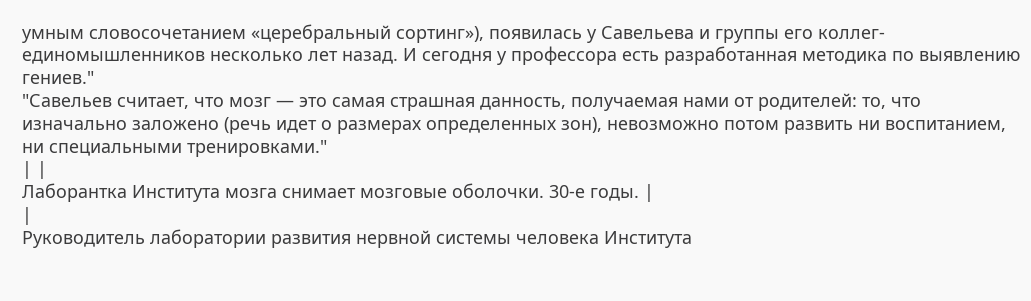умным словосочетанием «церебральный сортинг»), появилась у Савельева и группы его коллег-единомышленников несколько лет назад. И сегодня у профессора есть разработанная методика по выявлению гениев."
"Савельев считает, что мозг — это самая страшная данность, получаемая нами от родителей: то, что изначально заложено (речь идет о размерах определенных зон), невозможно потом развить ни воспитанием, ни специальными тренировками."
| |
Лаборантка Института мозга снимает мозговые оболочки. 30-е годы. |
|
Руководитель лаборатории развития нервной системы человека Института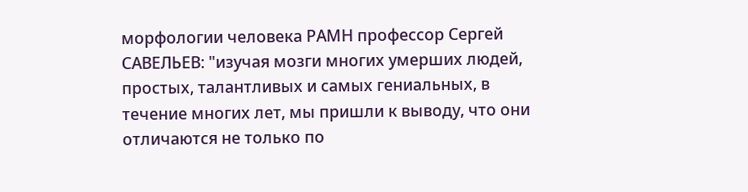морфологии человека РАМН профессор Сергей САВЕЛЬЕВ: "изучая мозги многих умерших людей, простых, талантливых и самых гениальных, в течение многих лет, мы пришли к выводу, что они отличаются не только по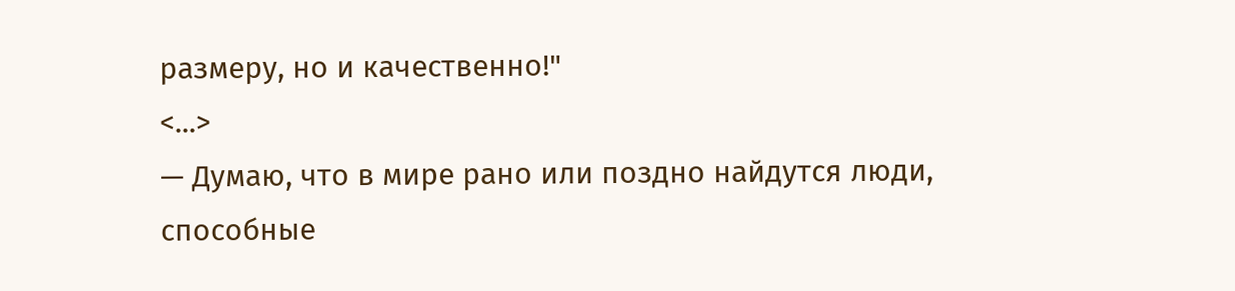размеру, но и качественно!"
<...>
— Думаю, что в мире рано или поздно найдутся люди, способные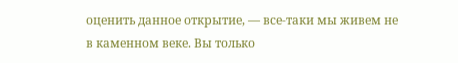оценить данное открытие, — все-таки мы живем не в каменном веке. Вы только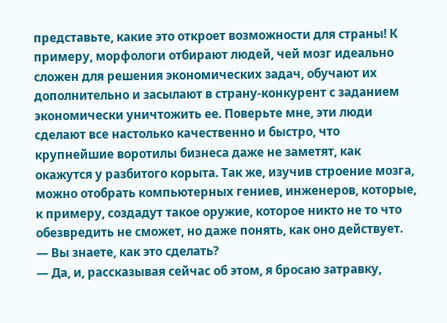представьте, какие это откроет возможности для страны! К примеру, морфологи отбирают людей, чей мозг идеально сложен для решения экономических задач, обучают их дополнительно и засылают в страну-конкурент с заданием экономически уничтожить ее. Поверьте мне, эти люди сделают все настолько качественно и быстро, что крупнейшие воротилы бизнеса даже не заметят, как окажутся у разбитого корыта. Так же, изучив строение мозга, можно отобрать компьютерных гениев, инженеров, которые, к примеру, создадут такое оружие, которое никто не то что обезвредить не сможет, но даже понять, как оно действует.
— Вы знаете, как это сделать?
— Да, и, рассказывая сейчас об этом, я бросаю затравку,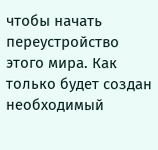чтобы начать переустройство этого мира. Как только будет создан необходимый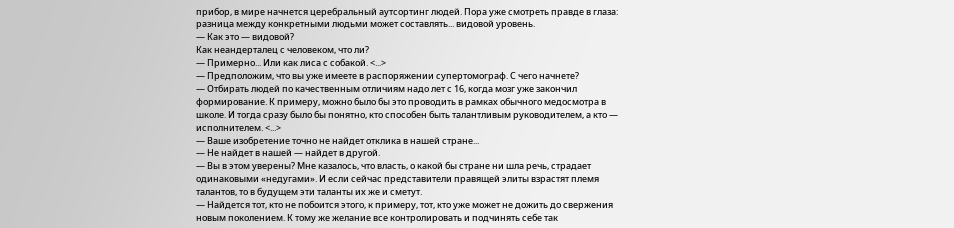прибор, в мире начнется церебральный аутсортинг людей. Пора уже смотреть правде в глаза: разница между конкретными людьми может составлять... видовой уровень.
— Как это — видовой?
Как неандерталец с человеком, что ли?
— Примерно... Или как лиса с собакой. <...>
— Предположим, что вы уже имеете в распоряжении супертомограф. С чего начнете?
— Отбирать людей по качественным отличиям надо лет с 16, когда мозг уже закончил формирование. К примеру, можно было бы это проводить в рамках обычного медосмотра в школе. И тогда сразу было бы понятно, кто способен быть талантливым руководителем, а кто — исполнителем. <...>
— Ваше изобретение точно не найдет отклика в нашей стране...
— Не найдет в нашей — найдет в другой.
— Вы в этом уверены? Мне казалось, что власть, о какой бы стране ни шла речь, страдает одинаковыми «недугами». И если сейчас представители правящей элиты взрастят племя талантов, то в будущем эти таланты их же и сметут.
— Найдется тот, кто не побоится этого, к примеру, тот, кто уже может не дожить до свержения новым поколением. К тому же желание все контролировать и подчинять себе так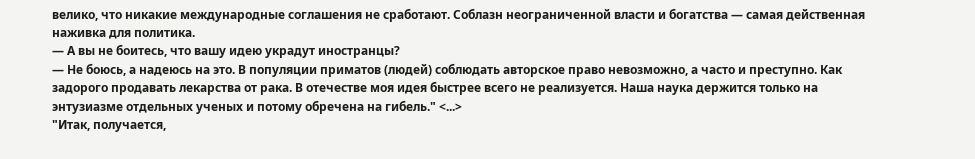велико, что никакие международные соглашения не сработают. Соблазн неограниченной власти и богатства — самая действенная наживка для политика.
— А вы не боитесь, что вашу идею украдут иностранцы?
— Не боюсь, а надеюсь на это. В популяции приматов (людей) соблюдать авторское право невозможно, а часто и преступно. Как задорого продавать лекарства от рака. В отечестве моя идея быстрее всего не реализуется. Наша наука держится только на энтузиазме отдельных ученых и потому обречена на гибель." <...>
"Итак, получается,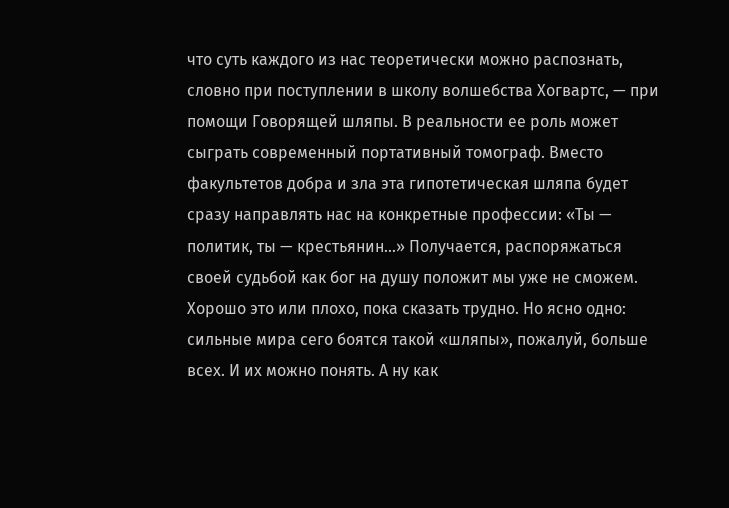что суть каждого из нас теоретически можно распознать, словно при поступлении в школу волшебства Хогвартс, — при помощи Говорящей шляпы. В реальности ее роль может сыграть современный портативный томограф. Вместо факультетов добра и зла эта гипотетическая шляпа будет сразу направлять нас на конкретные профессии: «Ты — политик, ты — крестьянин...» Получается, распоряжаться своей судьбой как бог на душу положит мы уже не сможем. Хорошо это или плохо, пока сказать трудно. Но ясно одно: сильные мира сего боятся такой «шляпы», пожалуй, больше всех. И их можно понять. А ну как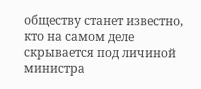обществу станет известно, кто на самом деле скрывается под личиной министра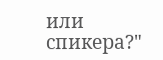или спикера?"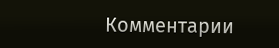Комментарии